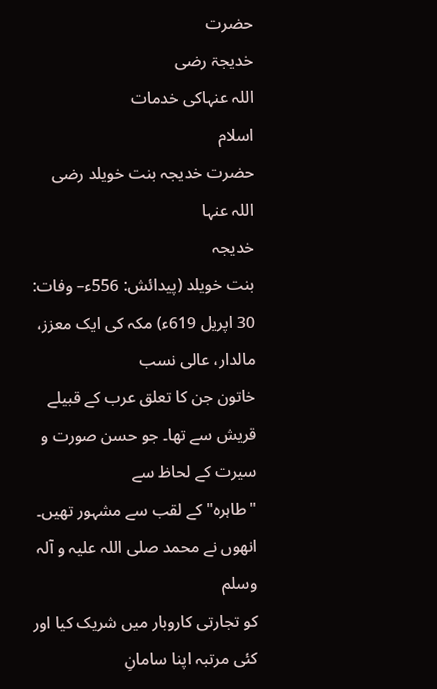حضرت
خدیجۃ رضی
اللہ عنہاکی خدمات
اسلام
حضرت خدیجہ بنت خویلد رضی اللہ عنہا
خدیجہ
بنت خویلد (پیدائش: 556ء– وفات: 30 اپریل 619ء) مکہ کی ایک معزز، مالدار، عالی نسب
خاتون جن کا تعلق عرب کے قبیلے قریش سے تھا۔ جو حسن صورت و سیرت کے لحاظ سے
"طاہرہ" کے لقب سے مشہور تھیں۔ انھوں نے محمد صلی اللہ علیہ و آلہ وسلم
کو تجارتی کاروبار میں شریک کیا اور کئی مرتبہ اپنا سامانِ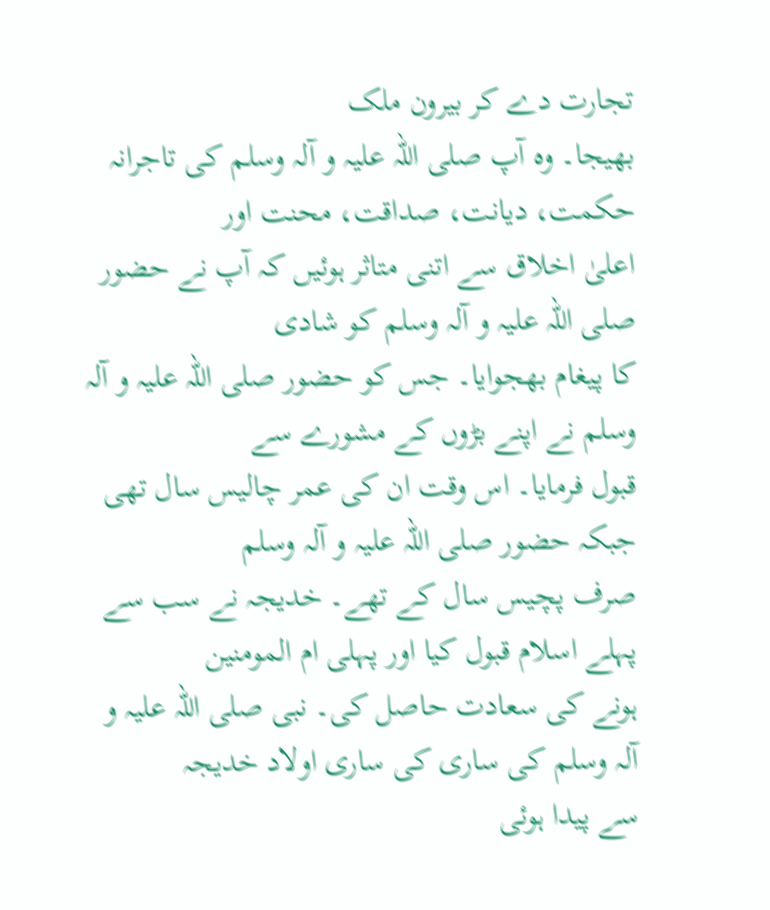تجارت دے کر بیرون ملک
بھیجا۔ وہ آپ صلی اللہ علیہ و آلہ وسلم کی تاجرانہ حکمت، دیانت، صداقت، محنت اور
اعلیٰ اخلاق سے اتنی متاثر ہوئیں کہ آپ نے حضور صلی اللہ علیہ و آلہ وسلم کو شادی
کا پیغام بھجوایا۔ جس کو حضور صلی اللہ علیہ و آلہ وسلم نے اپنے بڑوں کے مشورے سے
قبول فرمایا۔ اس وقت ان کی عمر چاليس سال تھی جبکہ حضور صلی اللہ علیہ و آلہ وسلم
صرف پچیس سال کے تھے۔ خدیجہ نے سب سے پہلے اسلام قبول کیا اور پہلی ام المومنین
ہونے کی سعادت حاصل کی۔ نبی صلی اللہ علیہ و آلہ وسلم کی ساری کی ساری اولاد خدیجہ
سے پیدا ہوئی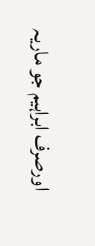اورصرف ابراہیم جو ماریہ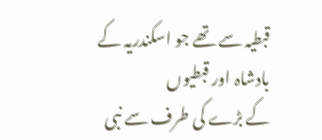قبطیہ سے تھے جو اسکندریہ کے بادشاہ اور قبطیوں
کے بڑے کی طرف سے نبی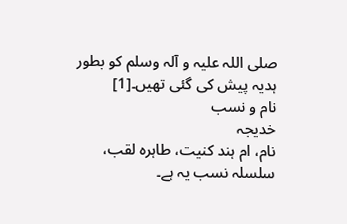صلی اللہ علیہ و آلہ وسلم کو بطور ہدیہ پیش کی گئی تھیں۔[1]
نام و نسب
خدیجہ
نام، ام ہند کنیت، طاہرہ لقب، سلسلہ نسب یہ ہے۔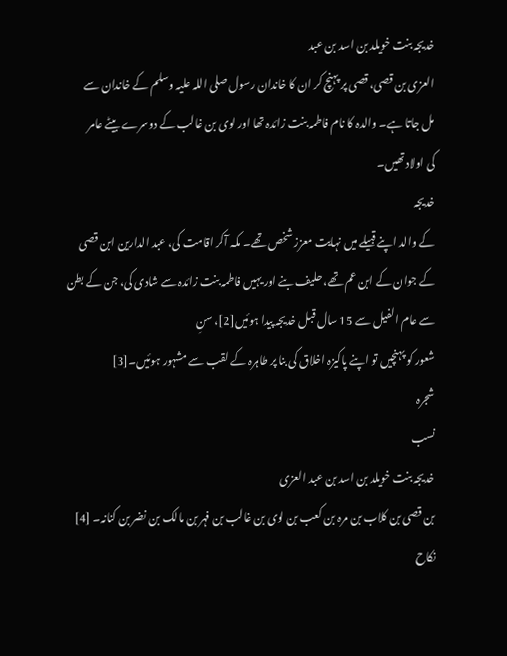خدیجہ بنت خویلد بن اسد بن عبد
العزی بن قصی، قصی پر پہنچ کر ان کا خاندان رسول صلی اللہ علیہ وسلم کے خاندان سے
مل جاتا ہے۔ والدہ کا نام فاطمہ بنت زائدہ تھا اور لوی بن غالب کے دوسرے بیٹے عامر
کی اولاد تھیں۔
خدیجہ
کے والد اپنے قبیلے میں نہایت معزز شخص تھے۔ مکہ آکر اقامت کی، عبد الدارین ابن قصی
کے جوان کے ابن عم تھے، حلیف بنے اور یہیں فاطمہ بنت زائدہ سے شادی کی، جن کے بطن
سے عام الفیل سے 15 سال قبل خدیجہ پیدا ہوئیں[2]، سنِ
شعور کو پہنچیں تو اپنے پاکیزہ اخلاق کی بنا پر طاہرہ کے لقب سے مشہور ہوئیں۔[3]
شجرہ
نسب
خدیجہ بنت خویلد بن اسد بن عبد العزی
بن قصی بن کلاب بن مرہ بن کعب بن لوی بن غالب بن فہر بن مالک بن نضر بن کنانہ۔ [4]
نکاح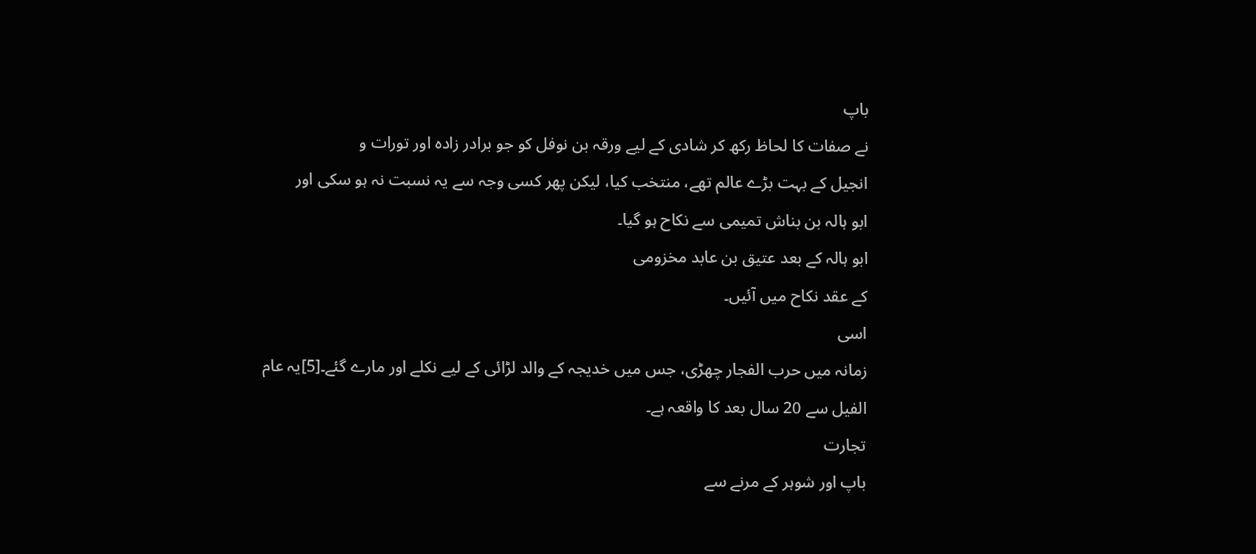باپ
نے صفات کا لحاظ رکھ کر شادی کے لیے ورقہ بن نوفل کو جو برادر زادہ اور تورات و
انجیل کے بہت بڑے عالم تھے، منتخب کیا، لیکن پھر کسی وجہ سے یہ نسبت نہ ہو سکی اور
ابو ہالہ بن بناش تمیمی سے نکاح ہو گیا۔
ابو ہالہ کے بعد عتیق بن عابد مخزومی
کے عقد نکاح میں آئیں۔
اسی
زمانہ میں حرب الفجار چھڑی، جس میں خدیجہ کے والد لڑائی کے لیے نکلے اور مارے گئے۔[5]یہ عام
الفیل سے 20 سال بعد کا واقعہ ہے۔
تجارت
باپ اور شوہر کے مرنے سے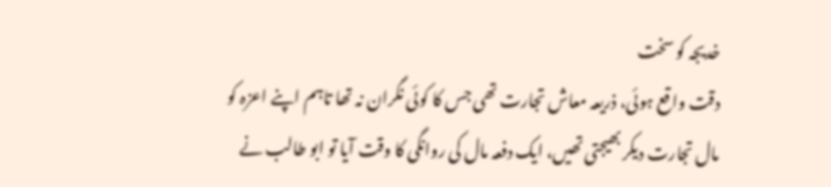خدیجہ کو سخت
دقت واقع ہوئی، ذریعہ معاش تجارت تھی جس کا کوئی نگران نہ تھا تاہم اپنے اعزہ کو
مال تجارت دیکر بھیجتی تھیں، ایک دفعہ مال کی روانگی کا وقت آیا تو ابو طالب نے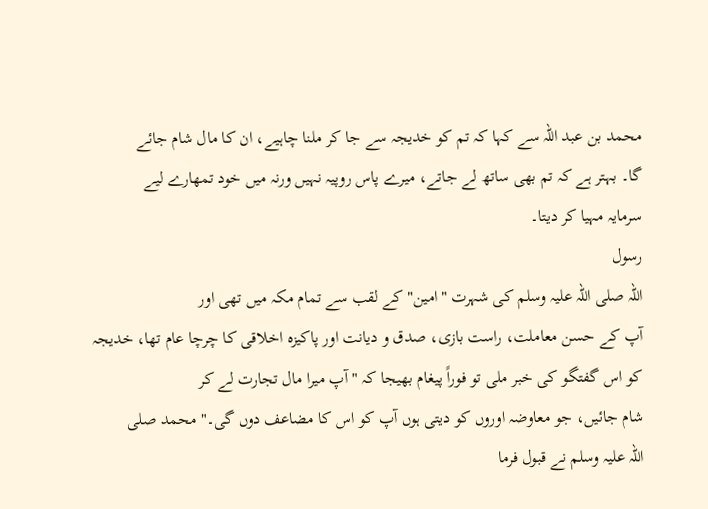محمد بن عبد اللہ سے کہا کہ تم کو خدیجہ سے جا کر ملنا چاہیے، ان کا مال شام جائے
گا۔ بہتر ہے کہ تم بھی ساتھ لے جاتے، میرے پاس روپیہ نہیں ورنہ میں خود تمھارے لیے
سرمایہ مہیا کر دیتا۔
رسول
اللہ صلی اللہ علیہ وسلم کی شہرت "امین" کے لقب سے تمام مکہ میں تھی اور
آپ کے حسن معاملت، راست بازی، صدق و دیانت اور پاکیزہ اخلاقی کا چرچا عام تھا، خدیجہ
کو اس گفتگو کی خبر ملی تو فوراً پیغام بھیجا کہ "آپ میرا مال تجارت لے کر
شام جائیں، جو معاوضہ اوروں کو دیتی ہوں آپ کو اس کا مضاعف دوں گی۔" محمد صلی
اللہ علیہ وسلم نے قبول فرما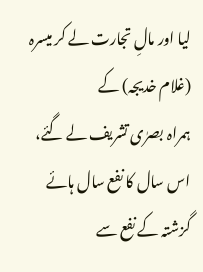لیا اور مالِ تجارت لے کر میسرہ (غلام خدیجہ) کے
ہمراہ بصرٰی تشریف لے گئے، اس سال کا نفع سال ہائے گزشتہ کے نفع سے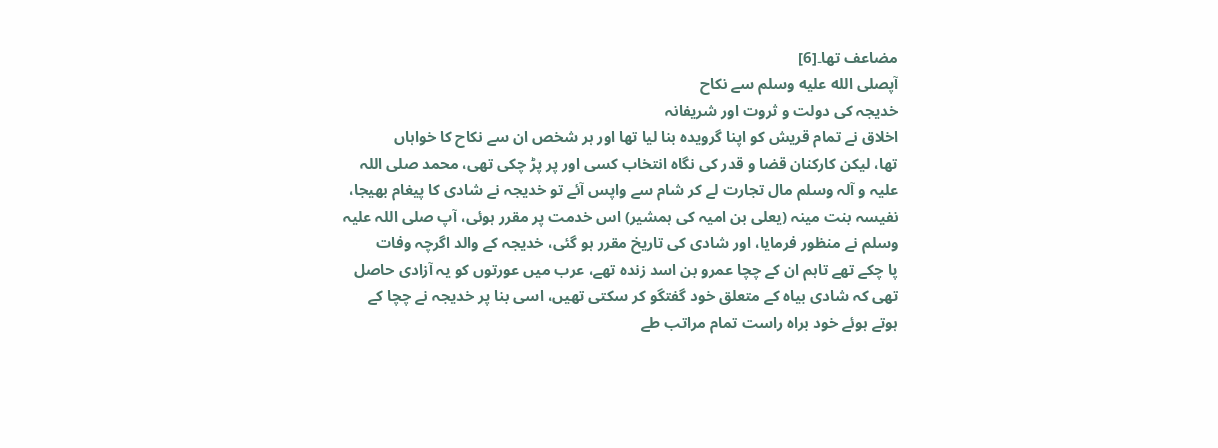مضاعف تھا۔[6]
آپصلى الله عليه وسلم سے نکاح
خدیجہ کی دولت و ثروت اور شریفانہ
اخلاق نے تمام قریش کو اپنا گرویدہ بنا لیا تھا اور ہر شخص ان سے نکاح کا خواہاں
تھا، لیکن کارکنان قضا و قدر کی نگاہ انتخاب کسی اور پر پڑ چکی تھی، محمد صلی اللہ
علیہ و آلہ وسلم مال تجارت لے کر شام سے واپس آئے تو خدیجہ نے شادی کا پیغام بھیجا،
نفیسہ بنت مینہ (یعلی بن امیہ کی ہمشیر) اس خدمت پر مقرر ہوئی، آپ صلی اللہ علیہ
وسلم نے منظور فرمایا، اور شادی کی تاریخ مقرر ہو گئی، خدیجہ کے والد اگرچہ وفات
پا چکے تھے تاہم ان کے چچا عمرو بن اسد زندہ تھے، عرب میں عورتوں کو یہ آزادی حاصل
تھی کہ شادی بیاہ کے متعلق خود گفتگو کر سکتی تھیں، اسی بنا پر خدیجہ نے چچا کے
ہوتے ہوئے خود براہ راست تمام مراتب طے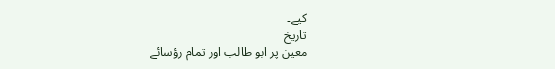کیے۔
تاریخ
معین پر ابو طالب اور تمام رؤسائے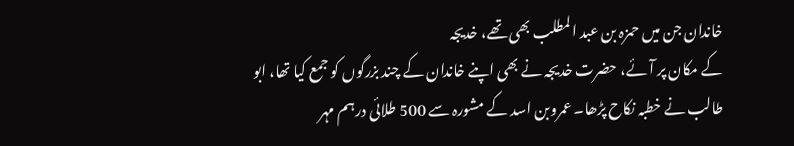خاندان جن میں حمزہ بن عبد المطلب بھی تھے، خدیجہ
کے مکان پر آئے، حضرت خدیجہ نے بھی اپنے خاندان کے چند بزرگوں کو جمع کیا تھا، ابو
طالب نے خطبہ نکاح پڑھا۔ عمروبن اسد کے مشورہ سے 500 طلائی درہم مہر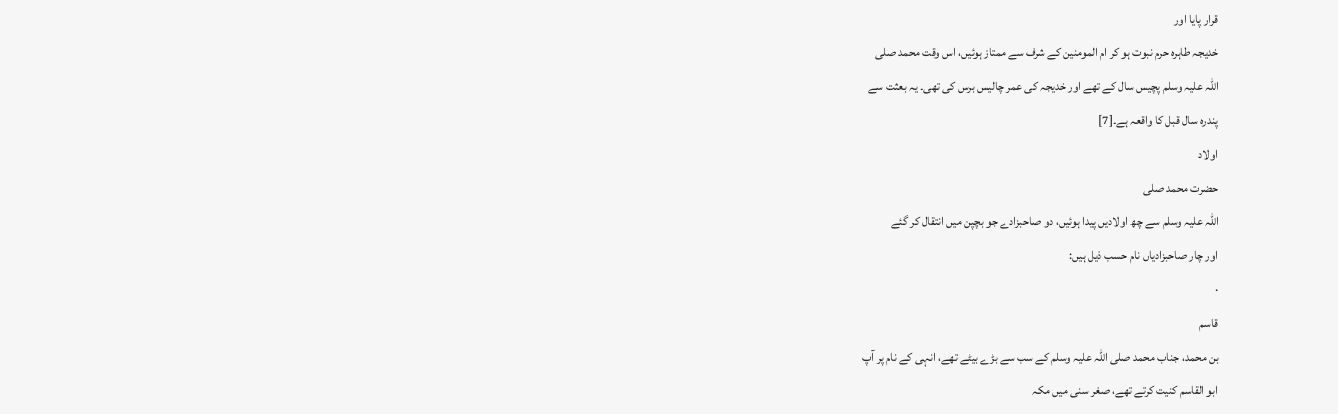قرار پایا اور
خدیجہ طاہرہ حرم نبوت ہو کر ام المومنین کے شرف سے ممتاز ہوئیں، اس وقت محمد صلی
اللہ علیہ وسلم پچیس سال کے تھے اور خدیجہ کی عمر چالیس برس کی تھی۔ یہ بعثت سے
پندرہ سال قبل کا واقعہ ہے۔[7]
اولاد
حضرت محمد صلی
اللہ علیہ وسلم سے چھ اولادیں پیدا ہوئیں، دو صاحبزادے جو بچپن میں انتقال کر گئے
اور چار صاحبزادیاں نام حسب ذیل ہیں:
·
قاسم
بن محمد، جناب محمد صلی اللہ علیہ وسلم کے سب سے بڑے بیٹے تھے، انہی کے نام پر آپ
ابو القاسم کنیت کرتے تھے، صغر سنی میں مکہ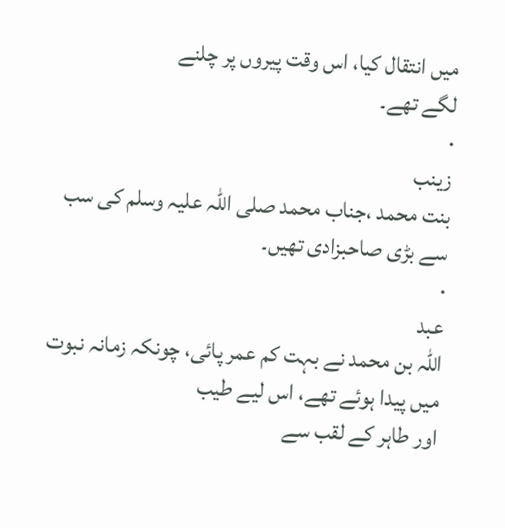میں انتقال کیا، اس وقت پیروں پر چلنے
لگے تھے۔
·
زینب
بنت محمد ،جناب محمد صلی اللہ علیہ وسلم کی سب سے بڑی صاحبزادی تھیں۔
·
عبد
اللہ بن محمد نے بہت کم عمر پائی، چونکہ زمانہ نبوت میں پیدا ہوئے تھے، اس لیے طیب
اور طاہر کے لقب سے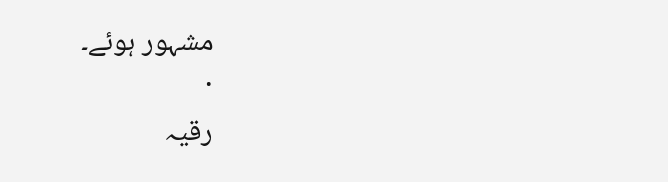مشہور ہوئے۔
·
رقیہ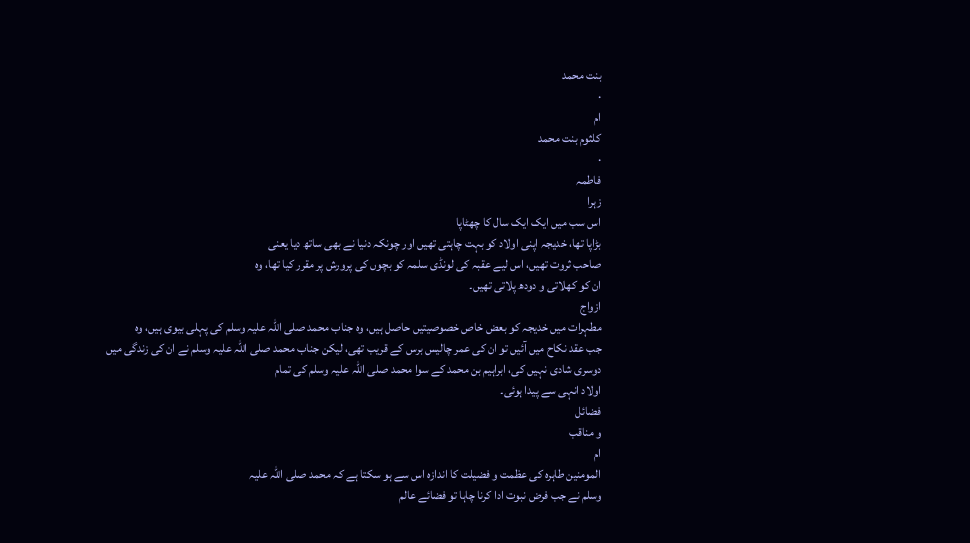بنت محمد
·
ام
کلثوم بنت محمد
·
فاطمہ
زہرا
اس سب میں ایک ایک سال کا چھٹاپا
بڑاپا تھا، خدیجہ اپنی اولاد کو بہت چاہتی تھیں اور چونکہ دنیا نے بھی ساتھ دیا یعنی
صاحب ثروت تھیں، اس لیے عقبہ کی لونڈی سلمہ کو بچوں کی پرورش پر مقرر کیا تھا، وہ
ان کو کھلاتی و دودھ پلاتی تھیں۔
ازواج
مطہرات میں خدیجہ کو بعض خاص خصوصیتیں حاصل ہیں، وہ جناب محمد صلی اللہ علیہ وسلم کی پہلی بیوی ہیں، وہ
جب عقد نکاح میں آئیں تو ان کی عمر چالیس برس کے قریب تھی، لیکن جناب محمد صلی اللہ علیہ وسلم نے ان کی زندگی میں
دوسری شادی نہیں کی، ابراہیم بن محمد کے سوا محمد صلی اللہ علیہ وسلم کی تمام
اولاد انہی سے پیدا ہوئی۔
فضائل
و مناقب
ام
المومنین طاہرہ کی عظمت و فضیلت کا اندازہ اس سے ہو سکتا ہے کہ محمد صلی اللہ علیہ
وسلم نے جب فرض نبوت ادا کرنا چاہا تو فضائے عالم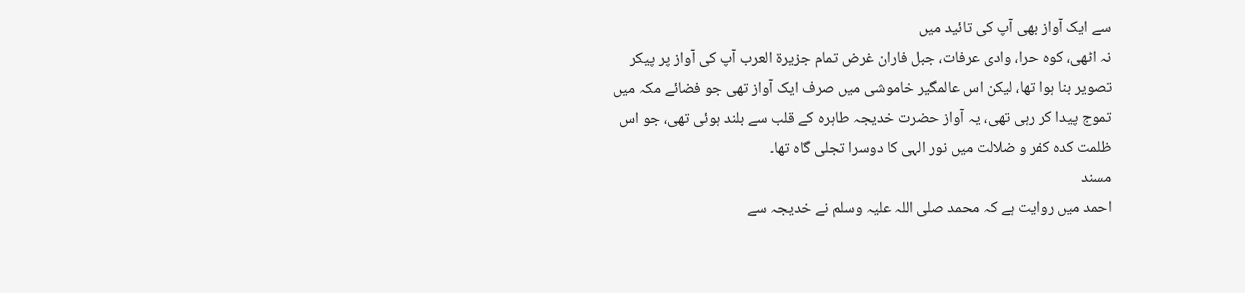سے ایک آواز بھی آپ کی تائید میں
نہ اٹھی، کوہ حرا، وادی عرفات، جبل فاران غرض تمام جزیرۃ العرب آپ کی آواز پر پیکر
تصویر بنا ہوا تھا، لیکن اس عالمگیر خاموشی میں صرف ایک آواز تھی جو فضائے مکہ میں
تموج پیدا کر رہی تھی، یہ آواز حضرت خدیجہ طاہرہ کے قلب سے بلند ہوئی تھی، جو اس
ظلمت کدہ کفر و ضلالت میں نور الہی کا دوسرا تجلی گاہ تھا۔
مسند
احمد میں روایت ہے کہ محمد صلی اللہ علیہ وسلم نے خدیجہ سے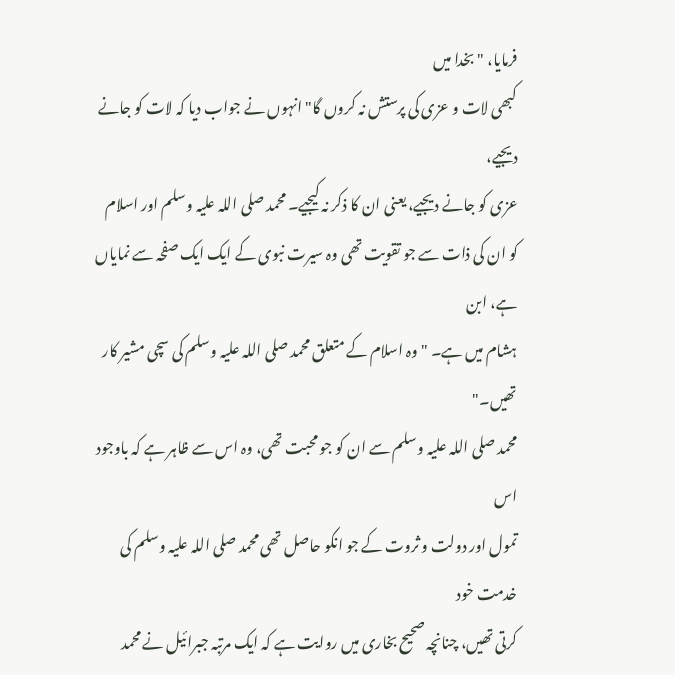فرمایا، "بخدا میں
کبھی لات و عزی کی پرستش نہ کروں گا" انہوں نے جواب دیا کہ لات کو جانے دیجیے،
عزی کو جانے دیجیے، یعنی ان کا ذکر نہ کیجیے۔ محمد صلی اللہ علیہ وسلم اور اسلام
کو ان کی ذات سے جو تقویت تھی وہ سیرت نبوی کے ایک ایک صفحہ سے نمایاں ہے، ابن
ہشام میں ہے۔ "وہ اسلام کے متعلق محمد صلی اللہ علیہ وسلم کی سچی مشیر کار تھیں۔"
محمد صلی اللہ علیہ وسلم سے ان کو جو محبت تھی، وہ اس سے ظاہر ہے کہ باوجود اس
تمول اور دولت و ثروت کے جو انکو حاصل تھی محمد صلی اللہ علیہ وسلم کی خدمت خود
کرتی تھیں، چنانچہ صحیح بخاری میں روایت ہے کہ ایک مرتبہ جبرائیل نے محمد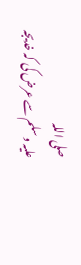صلی اللہ
علیہ وسلم سے عرض کی کہ خدیجہ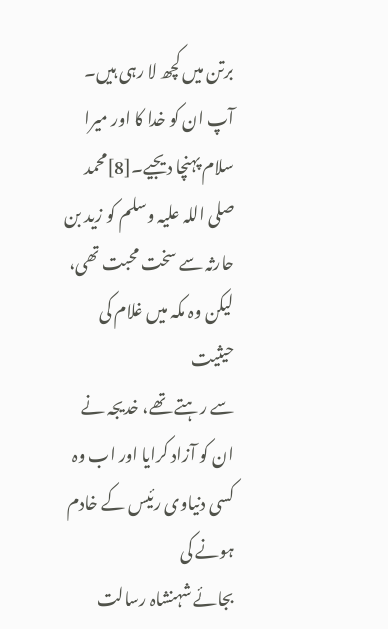برتن میں کچھ لا رہی ہیں۔ آپ ان کو خدا کا اور میرا
سلام پہنچا دیجیے۔[8]محمد
صلی اللہ علیہ وسلم کو زید بن حارثہ سے سخت محبت تھی، لیکن وہ مکہ میں غلام کی حیثیت
سے رہتے تھے، خدیجہ نے ان کو آزاد کرایا اور اب وہ کسی دنیاوی رئیس کے خادم ہونے کی
بجائے شہنشاہ رسالت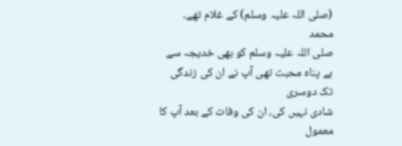(صلی اللہ علیہ وسلم) کے غلام تھے۔
محمد
صلی اللہ علیہ وسلم کو بھی خدیجہ سے بے پناہ محبت تھی آپ نے ان کی زندگی تک دوسری
شادی نہیں کی، ان کی وفات کے بعد آپ کا معمول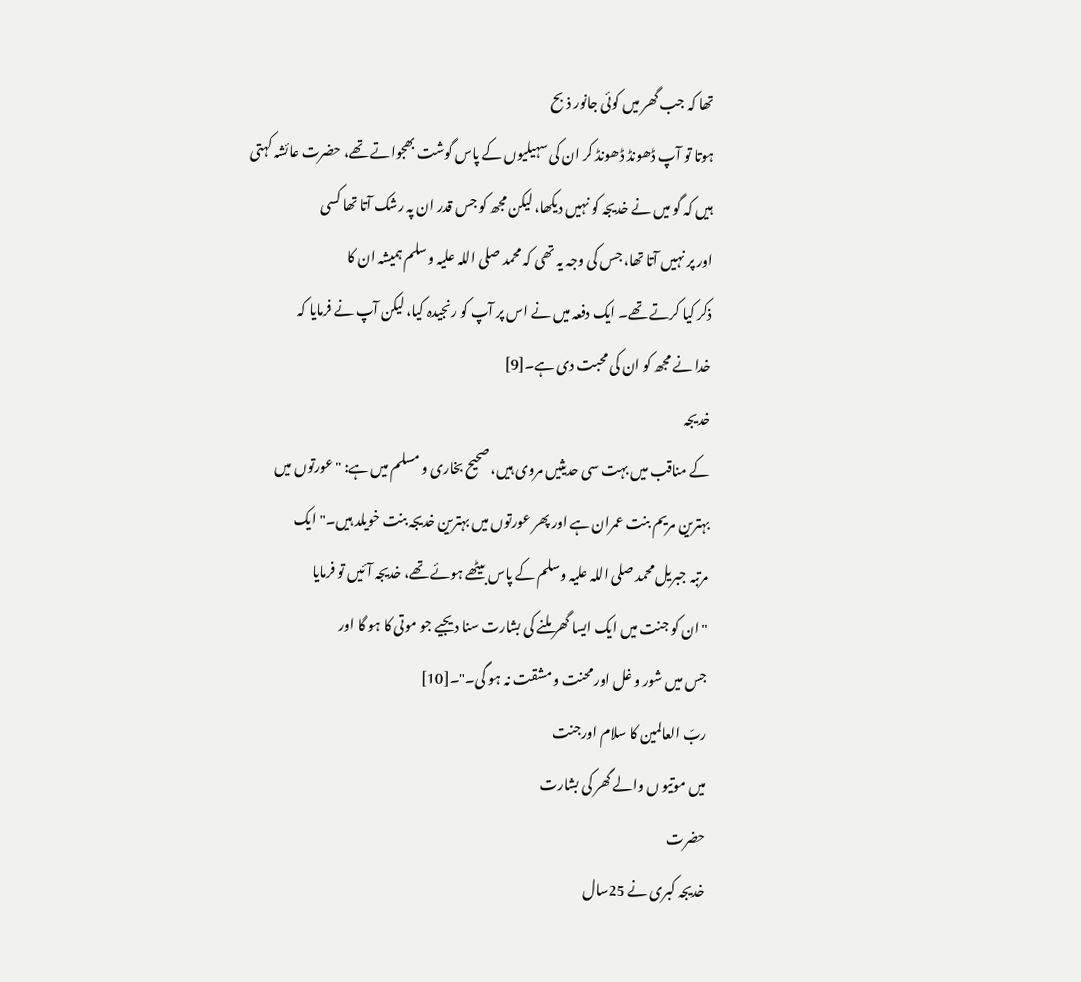تھا کہ جب گھر میں کوئی جانور ذبح
ہوتا تو آپ ڈھونڈ ڈھونڈ کر ان کی سہیلیوں کے پاس گوشت بھجواتے تھے، حضرت عائشہ کہتی
ہیں کہ گو میں نے خدیجہ کو نہیں دیکھا، لیکن مجھ کو جس قدر ان پہ رشک آتا تھا کسی
اور پر نہیں آتا تھا، جس کی وجہ یہ تھی کہ محمد صلی اللہ علیہ وسلم ہمیشہ ان کا
ذکر کیا کرتے تھے۔ ایک دفعہ میں نے اس پر آپ کو رنجیدہ کیا، لیکن آپ نے فرمایا کہ
خدا نے مجھ کو ان کی محبت دی ہے۔[9]
خدیجہ
کے مناقب میں بہت سی حدیثیں مروی ہیں، صحیح بخاری و مسلم میں ہے: "عورتوں میں
بہترین مریم بنت عمران ہے اور پھر عورتوں میں بہترین خدیجہ بنت خویلد ہیں۔" ایک
مرتبہ جبریل محمد صلی اللہ علیہ وسلم کے پاس بیٹھے ہوئے تھے، خدیجہ آئیں تو فرمایا
"ان کو جنت میں ایک ایسا گھر ملنے کی بشارت سنا دیجیے جو موتی کا ہو گا اور
جس میں شور و غل اور محنت و مشقت نہ ہو گی۔"۔[10]
ربّ العالمین کا سلام اورجنت
میں موتیو ں والے گھر کی بشارت
حضرت
خدیجہ کبری نے 25سال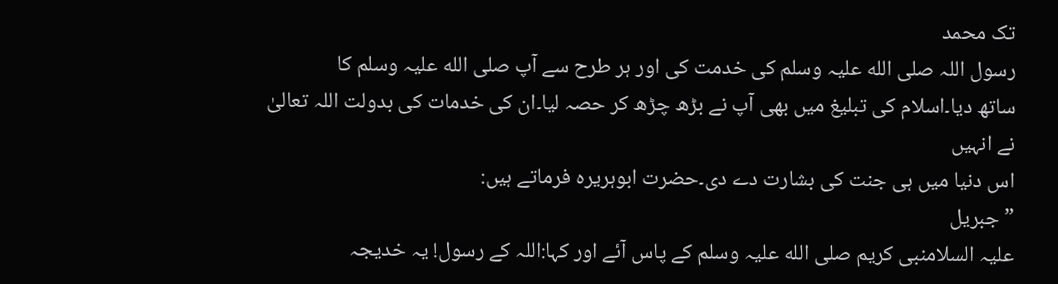تک محمد
رسول اللہ صلی الله علیہ وسلم کی خدمت کی اور ہر طرح سے آپ صلی الله علیہ وسلم کا
ساتھ دیا۔اسلام کی تبلیغ میں بھی آپ نے بڑھ چڑھ کر حصہ لیا۔ان کی خدمات کی بدولت اللہ تعالیٰ نے انہیں
اس دنیا میں ہی جنت کی بشارت دے دی۔حضرت ابوہریرہ فرماتے ہیں:
”جبریل
علیہ السلامنبی کریم صلی الله علیہ وسلم کے پاس آئے اور کہا:اللہ کے رسول! یہ خدیجہ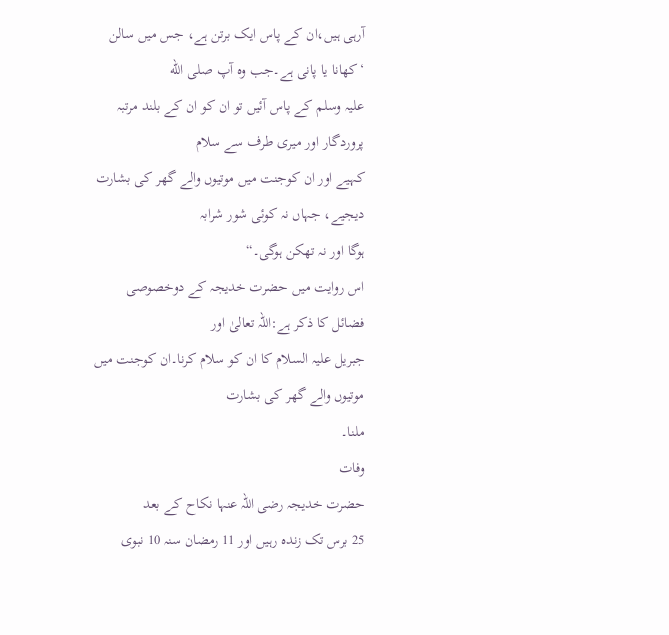آرہی ہیں،ان کے پاس ایک برتن ہے، جس میں سالن ‘کھانا یا پانی ہے۔جب وہ آپ صلی الله
علیہ وسلم کے پاس آئیں تو ان کو ان کے بلند مرتبہ پروردگار اور میری طرف سے سلام
کہیے اور ان کوجنت میں موتیوں والے گھر کی بشارت دیجیے، جہاں نہ کوئی شور شرابہ
ہوگا اور نہ تھکن ہوگی۔“
اس روایت میں حضرت خدیجہ کے دوخصوصی فضائل کا ذکر ہے:اللہ تعالیٰ اور
جبریل علیہ السلام کا ان کو سلام کرنا۔ان کوجنت میں موتیوں والے گھر کی بشارت
ملنا۔
وفات
حضرت خدیجہ رضی اللہ عنہا نکاح کے بعد
25 برس تک زندہ رہیں اور 11 رمضان سنہ 10 نبوی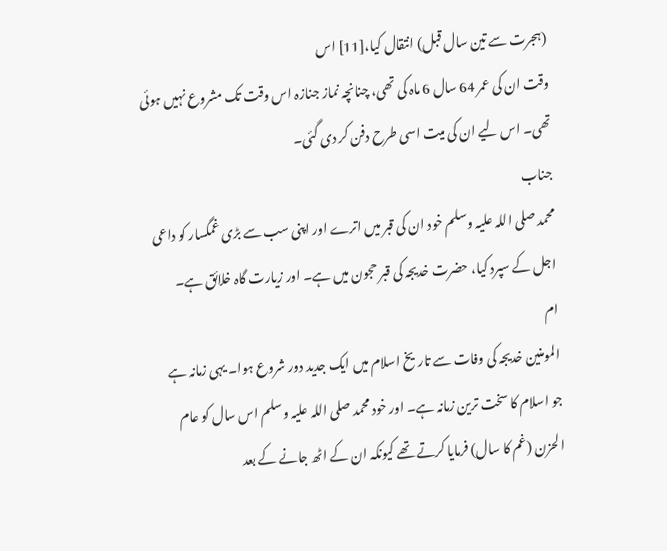(ہجرت سے تین سال قبل) انتقال کیا،[11] اس
وقت ان کی عمر 64 سال 6 ماہ کی تھی، چنانچہ نماز جنازہ اس وقت تک مشروع نہیں ہوئی
تھی۔ اس لیے ان کی میت اسی طرح دفن کر دی گئی۔
جناب
محمد صلی اللہ علیہ وسلم خود ان کی قبر میں اترے اور اپنی سب سے بڑی غمگسار کو داعی
اجل کے سپرد کیا، حضرت خدیجہ کی قبر حجون میں ہے۔ اور زیارت گاہ خلائق ہے۔
ام
المومنین خدیجہ کی وفات سے تاریخ اسلام میں ایک جدید دور شروع ہوا۔ یہی زمانہ ہے
جو اسلام کا سخت ترین زمانہ ہے۔ اور خود محمد صلی اللہ علیہ وسلم اس سال کو عام
الحزن (غم کا سال) فرمایا کرتے تھے کیونکہ ان کے اٹھ جانے کے بعد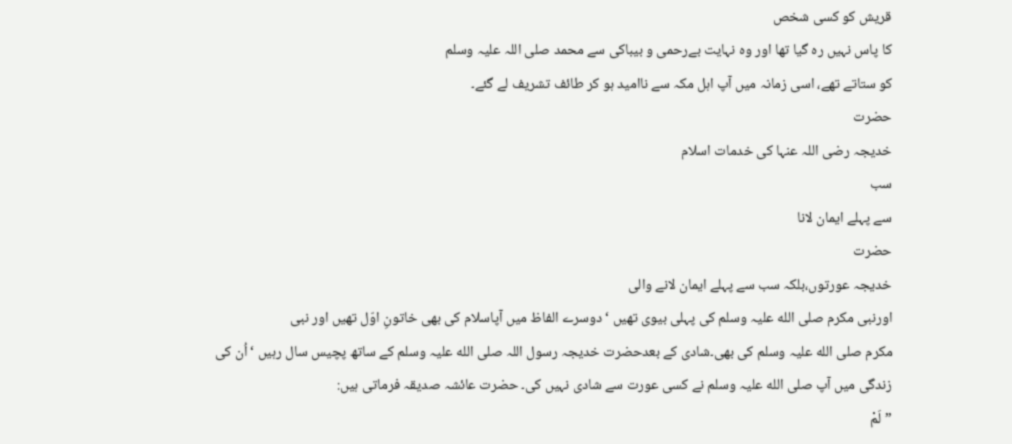قریش کو کسی شخص
کا پاس نہیں رہ گیا تھا اور وہ نہایت بےرحمی و بیباکی سے محمد صلی اللہ علیہ وسلم
کو ستاتے تھے، اسی زمانہ میں آپ اہل مکہ سے ناامید ہو کر طائف تشریف لے گئے۔
حضرت
خدیجہ رضی اللہ عنہا کی خدمات اسلام
سب
سے پہلے ایمان لانا
حضرت
خدیجہ عورتوں،بلکہ سب سے پہلے ایمان لانے والی
اورنبی مکرم صلی الله علیہ وسلم کی پہلی بیوی تھیں ‘دوسرے الفاظ میں آپاسلام کی بھی خاتونِ اوّل تھیں اور نبی
مکرم صلی الله علیہ وسلم کی بھی۔شادی کے بعدحضرت خدیجہ رسول اللہ صلی الله علیہ وسلم کے ساتھ پچیس سال رہیں ‘اُن کی
زندگی میں آپ صلی الله علیہ وسلم نے کسی عورت سے شادی نہیں کی۔ حضرت عائشہ صدیقہ فرماتی ہیں:
”لَمْ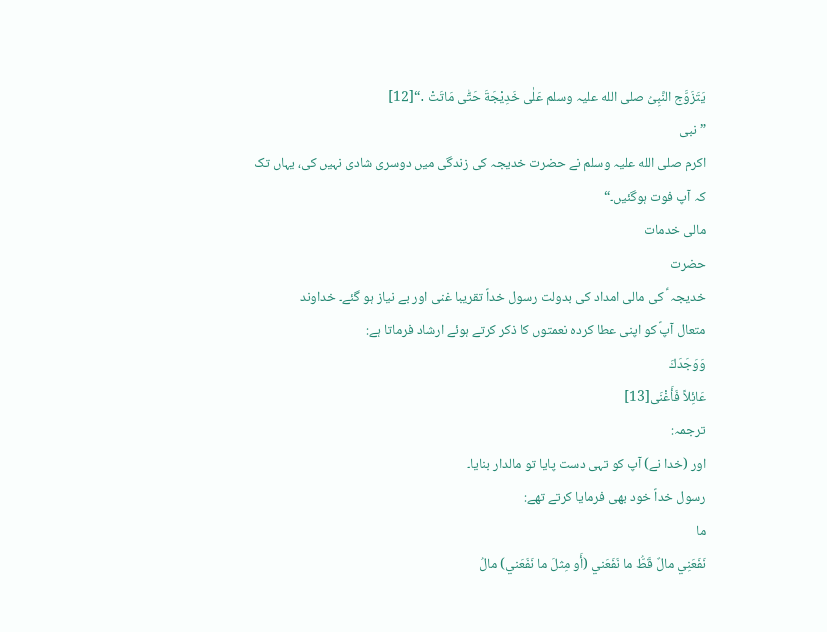یَتَزَوَّج النَّبِیُ صلی الله علیہ وسلم عَلٰی خَدِیْجَةَ حَتّٰی مَاتَتْ ․“[12]
”نبی
اکرم صلی الله علیہ وسلم نے حضرت خدیجہ کی زندگی میں دوسری شادی نہیں کی، یہاں تک
کہ آپ فوت ہوگئیں۔“
مالی خدمات
حضرت
خدیجہ ؑ کی مالی امداد کی بدولت رسول خداؐ تقریبا غنی اور بے نیاز ہو گئے۔ خداوند
متعال آپؐ کو اپنی عطا کردہ نعمتوں کا ذکر کرتے ہوئے ارشاد فرماتا ہے:
وَوَجَدَكَ
عَائِلاً فَأَغْنَى[13]
ترجمہ:
اور (خدا نے) آپ کو تہی دست پایا تو مالدار بنایا۔
رسول خداؐ خود بھی فرمایا کرتے تھے:
ما
نَفَعَنِي مالٌ قَطُّ ما نَفَعَني (أَو مِثلَ ما نَفَعَني) مالُ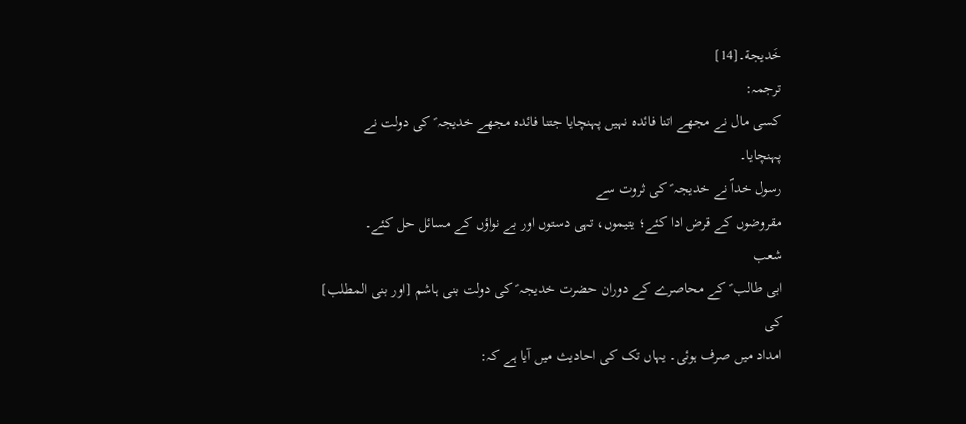خَديجة۔[14]
ترجمہ:
کسی مال نے مجھے اتنا فائدہ نہیں پہنچایا جتنا فائدہ مجھے خدیجہ ؑ کی دولت نے
پہنچایا۔
رسول خداؐ نے خدیجہ ؑ کی ثروت سے
مقروضوں کے قرض ادا کئے؛ یتیموں، تہی دستوں اور بے نواؤں کے مسائل حل کئے۔
شعب
ابی طالب ؑ کے محاصرے کے دوران حضرت خدیجہ ؑ کی دولت بنی ہاشم [اور بنی المطلب] کی
امداد میں صرف ہوئی۔ یہاں تک کی احادیث میں آیا ہے کہ: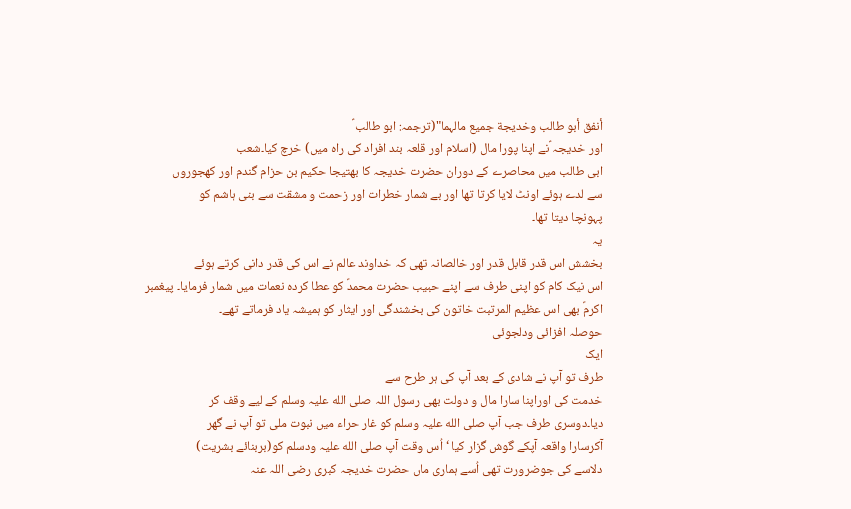أنفق أبو طالب وخديجة جميع مالہما"(ترجمہ: ابو طالب ؑ
اور خدیجہ ؑنے اپنا پورا مال (اسلام اور قلعہ بند افراد کی راہ میں) خرچ کیا۔شعب
ابی طالب میں محاصرے کے دوران حضرت خدیجہ کا بھتیجا حکیم بن حزام گندم اور کھجوروں
سے لدے ہوئے اونٹ لایا کرتا تھا اور بے شمار خطرات اور زحمت و مشقت سے بنی ہاشم کو
پہونچا دیتا تھا۔
یہ
بخشش اس قدر قابل قدر اور خالصانہ تھی کہ خداوند عالم نے اس کی قدر دانی کرتے ہوئے
اس نیک کام کو اپنی طرف سے اپنے حبیب حضرت محمدؐ کو عطا کردہ نعمات میں شمار فرمایا۔ پیغمبر
اکرمؐ بھی اس عظیم المرتبت خاتون کی بخشندگی اور ایثار کو ہمیشہ یاد فرماتے تھے۔
حوصلہ افزائی ودلجوئی
ایک
طرف تو آپ نے شادی کے بعد آپ کی ہر طرح سے
خدمت کی اوراپنا سارا مال و دولت بھی رسول اللہ صلی الله علیہ وسلم کے لیے وقف کر
دیا۔دوسری طرف جب آپ صلی الله علیہ وسلم کو غار حراء میں نبوت ملی تو آپ نے گھر
آکرسارا واقعہ آپکے گوش گزار کیا ‘ اُس وقت آپ صلی الله علیہ ودسلم کو(بربنائے بشریت)
دلاسے کی جوضرورت تھی اُسے ہماری ماں حضرت خدیجہ کبری رضی اللہ عنہ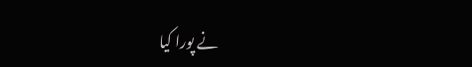نے پورا کیا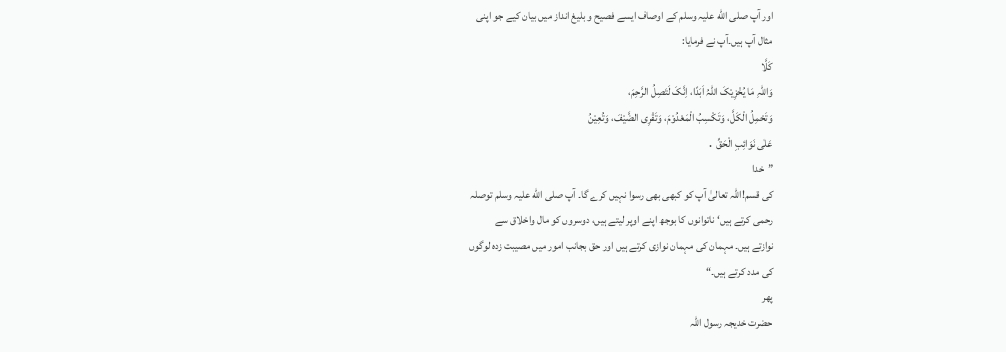اور آپ صلی الله علیہ وسلم کے اوصاف ایسے فصیح و بلیغ انداز میں بیان کیے جو اپنی
مثال آپ ہیں۔آپ نے فرمایا:
کَلَّا
وَاللّٰہِ مَا یُخْزِیْکَ اللّٰہُ اَبَدًا، اِنَّکَ لَتَصِلُ الرَّحِمَ،
وَتَحْمِلُ الْکَلَّ، وَتَکْسِبُ الْمَعْدُوْمَ، وَتَقْرِی الضَّیْفَ، وَتُعِیْنُ
عَلٰی نَوَائِبِ الْحَقِّ ․
”خدا
کی قسم!اللہ تعالیٰ آپ کو کبھی بھی رسوا نہیں کرے گا۔ آپ صلی الله علیہ وسلم توصلہ
رحمی کرتے ہیں‘ ناتوانوں کا بوجھ اپنے اوپر لیتے ہیں، دوسروں کو مال واخلاق سے
نوازتے ہیں۔ مہمان کی مہمان نوازی کرتے ہیں اور حق بجانب امور میں مصیبت زدہ لوگوں
کی مدد کرتے ہیں۔“
پھر
حضرت خدیجہ رسول اللہ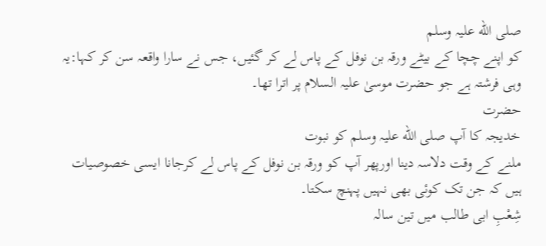صلی الله علیہ وسلم
کو اپنے چچا کے بیٹے ورقہ بن نوفل کے پاس لے کر گئیں، جس نے سارا واقعہ سن کر کہا:یہ
وہی فرشتہ ہے جو حضرت موسیٰ علیہ السلام پر اترا تھا۔
حضرت
خدیجہ کا آپ صلی الله علیہ وسلم کو نبوت
ملنے کے وقت دلاسہ دینا اورپھر آپ کو ورقہ بن نوفل کے پاس لے کرجانا ایسی خصوصیات
ہیں کہ جن تک کوئی بھی نہیں پہنچ سکتا۔
شِعْبِ ابی طالب میں تین سالہ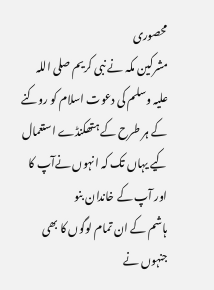محصوری
مشرکین مکہ نے نبی کریم صلی اللہ علیہ وسلم کی دعوت اسلام کو روکنے
کے ہر طرح کے ہتھکنڈے استعمال کیے یہاں تک کہ انہوں نےآپ کا اور آپ کے خاندان بنو
ہاشم کے ان تمام لوگوں کا بھی جنہوں نے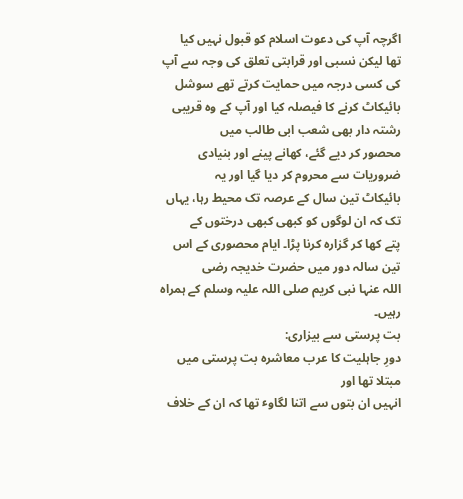اگرچہ آپ کی دعوت اسلام کو قبول نہیں کیا
تھا لیکن نسبی اور قرابتی تعلق کی وجہ سے آپ کی کسی درجہ میں حمایت کرتے تھے سوشل
بائیکاٹ کرنے کا فیصلہ کیا اور آپ کے وہ قریبی رشتہ دار بھی شعب ابی طالب میں
محصور کر دیے گئے، کھانے پینے اور بنیادی ضروریات سے محروم کر دیا گیا اور یہ
بائیکاٹ تین سال کے عرصہ تک محیط رہا، یہاں تک کہ ان لوگوں کو کبھی کبھی درختوں کے
پتے کھا کر گزارہ کرنا پڑا۔ ایام محصوری کے اس تین سالہ دور میں حضرت خدیجہ رضی
اللہ عنہا نبی کریم صلی اللہ علیہ وسلم کے ہمراہ رہیں۔
بت پرستی سے بیزاری:
دورِ جاہلیت کا عرب معاشرہ بت پرستی میں مبتلا تھا اور
انہیں ان بتوں سے اتنا لگاوٴ تھا کہ ان کے خلاف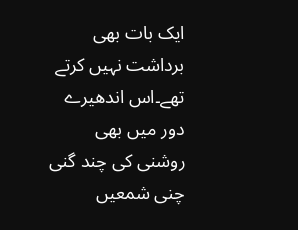ایک بات بھی برداشت نہیں کرتے
تھے۔اس اندھیرے دور میں بھی روشنی کی چند گنی چنی شمعیں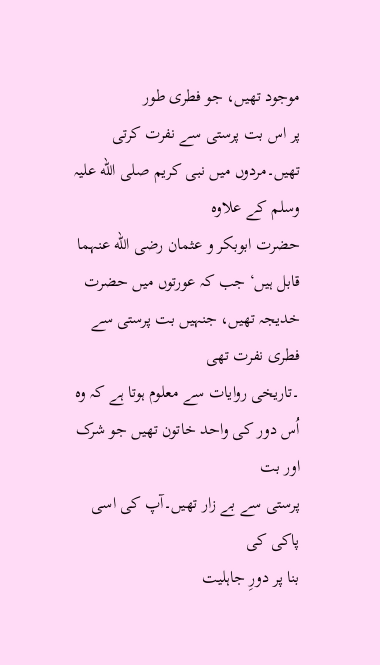موجود تھیں، جو فطری طور
پر اس بت پرستی سے نفرت کرتی تھیں۔مردوں میں نبی کریم صلی الله علیہ وسلم کے علاوہ
حضرت ابوبکر و عثمان رضی الله عنہما قابل ہیں‘ جب کہ عورتوں میں حضرت خدیجہ تھیں، جنہیں بت پرستی سے فطری نفرت تھی
۔تاریخی روایات سے معلوم ہوتا ہے کہ وہ اُس دور کی واحد خاتون تھیں جو شرک اور بت
پرستی سے بے زار تھیں۔آپ کی اسی پاکی کی
بنا پر دورِ جاہلیت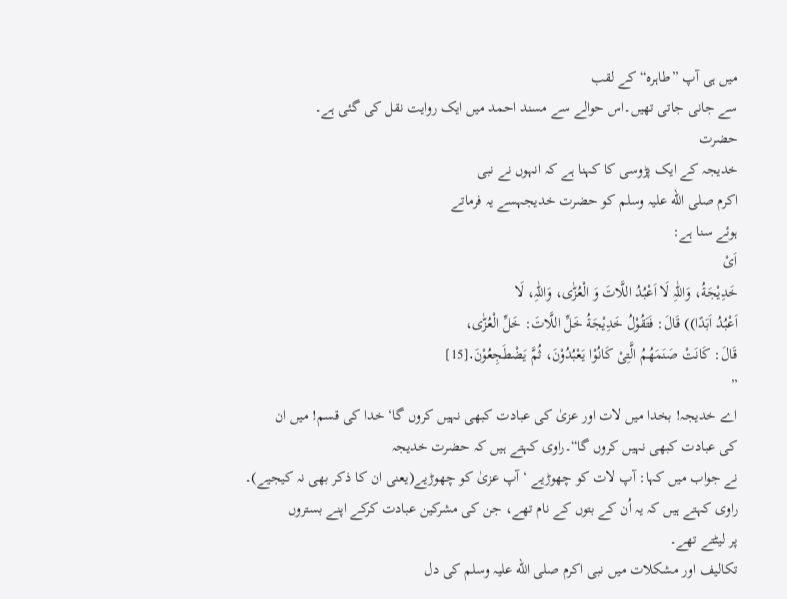میں ہی آپ ”طاہرہ“کے لقب
سے جانی جاتی تھیں۔اس حوالے سے مسند احمد میں ایک روایت نقل کی گئی ہے۔
حضرت
خدیجہ کے ایک پڑوسی کا کہنا ہے کہ انہوں نے نبی
اکرم صلی الله علیہ وسلم کو حضرت خدیجہسے یہ فرماتے
ہوئے سنا ہے:
اَیْ
خَدِیْجَةُ، وَاللّٰہِ لَا اَعْبُدُ اللَّاتَ وَ الْعُزّٰی، وَاللّٰہِ، لَا
اَعْبُدُ اَبَدًا)) قَالَ: فَتَقُوْلُ خَدِیْجَةُ خَلِّ اللَّاتَ: خَلِّ الْعُزّٰی،
قَالَ: کَانَتْ صَنَمَھُمُ الَّتِیْ کَانُوْا یَعْبُدُوْنَ، ثُمَّ یَضْطَجِعُوْنَ․[15]
”
اے خدیجہ! بخدا میں لات اور عزیٰ کی عبادت کبھی نہیں کروں گا‘ خدا کی قسم! میں ان
کی عبادت کبھی نہیں کروں گا“۔راوی کہتے ہیں کہ حضرت خدیجہ
نے جواب میں کہا: آپ لات کو چھوڑیے ‘آپ عزیٰ کو چھوڑیے(یعنی ان کا ذکر بھی نہ کیجیے)۔
راوی کہتے ہیں کہ یہ اُن کے بتوں کے نام تھے، جن کی مشرکین عبادت کرکے اپنے بستروں
پر لیٹتے تھے۔
تکالیف اور مشکلات میں نبی اکرم صلی الله علیہ وسلم کی دل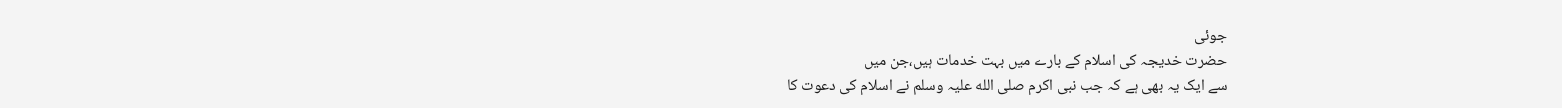جوئی
حضرت خدیجہ کی اسلام کے بارے میں بہت خدمات ہیں،جن میں
سے ایک یہ بھی ہے کہ جب نبی اکرم صلی الله علیہ وسلم نے اسلام کی دعوت کا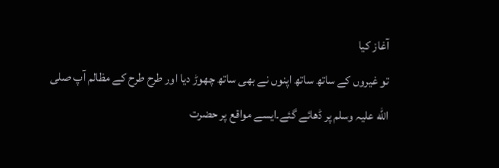آغاز کیا
تو غیروں کے ساتھ ساتھ اپنوں نے بھی ساتھ چھوڑ دیا اور طرح طرح کے مظالم آپ صلی
الله علیہ وسلم پر ڈھائے گئے۔ایسے مواقع پر حضرت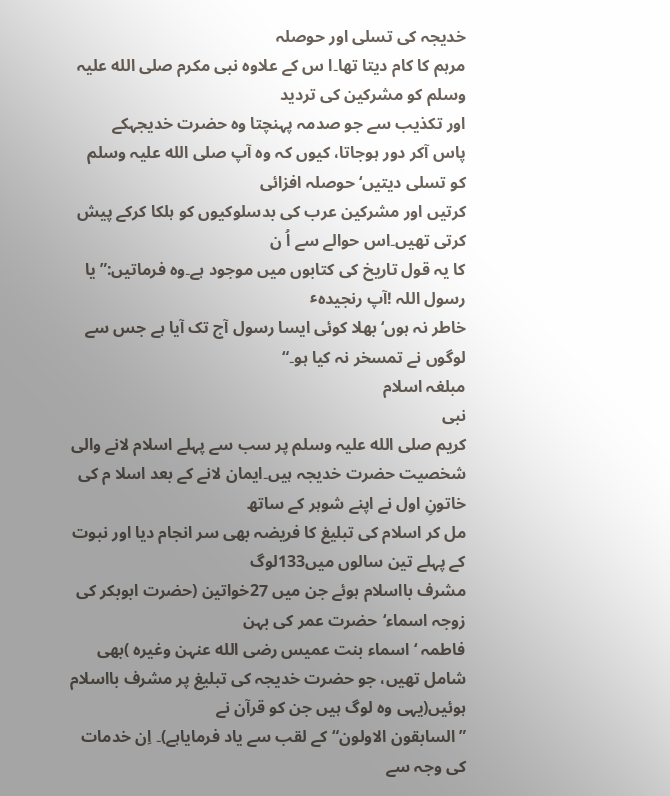خدیجہ کی تسلی اور حوصلہ
مرہم کا کام دیتا تھا۔ا س کے علاوہ نبی مکرم صلی الله علیہ وسلم کو مشرکین کی تردید
اور تکذیب سے جو صدمہ پہنچتا وہ حضرت خدیجہکے
پاس آکر دور ہوجاتا، کیوں کہ وہ آپ صلی الله علیہ وسلم کو تسلی دیتیں‘ حوصلہ افزائی
کرتیں اور مشرکین عرب کی بدسلوکیوں کو ہلکا کرکے پیش کرتی تھیں۔اس حوالے سے اُ ن
کا یہ قول تاریخ کی کتابوں میں موجود ہے۔وہ فرماتیں:”یا رسول اللہ !آپ رنجیدہٴ
خاطر نہ ہوں‘بھلا کوئی ایسا رسول آج تک آیا ہے جس سے لوگوں نے تمسخر نہ کیا ہو۔“
مبلغہ اسلام
نبی
کریم صلی الله علیہ وسلم پر سب سے پہلے اسلام لانے والی شخصیت حضرت خدیجہ ہیں۔ایمان لانے کے بعد اسلا م کی خاتونِ اول نے اپنے شوہر کے ساتھ
مل کر اسلام کی تبلیغ کا فریضہ بھی سر انجام دیا اور نبوت کے پہلے تین سالوں میں133لوگ
مشرف بااسلام ہوئے جن میں 27خواتین (حضرت ابوبکر کی زوجہ اسماء‘حضرت عمر کی بہن
فاطمہ ‘اسماء بنت عمیس رضی الله عنہن وغیرہ )بھی شامل تھیں، جو حضرت خدیجہ کی تبلیغ پر مشرف بااسلام ہوئیں(یہی وہ لوگ ہیں جن کو قرآن نے
”السابقون الاولون“کے لقب سے یاد فرمایاہے)۔ اِن خدمات کی وجہ سے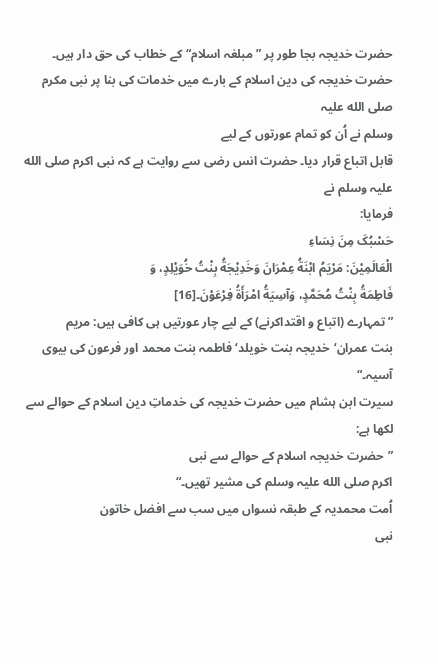حضرت خدیجہ بجا طور پر ”مبلغہ اسلام“کے خطاب کی حق دار ہیں۔
حضرت خدیجہ کی دین اسلام کے بارے میں خدمات کی بنا پر نبی مکرم صلی الله علیہ
وسلم نے اُن کو تمام عورتوں کے لیے
قابل اتباع قرار دیا۔ حضرت انس رضی سے روایت ہے کہ نبی اکرم صلی الله علیہ وسلم نے
فرمایا:
حَسْبُکَ مِنَ نِسَاءِ
الْعَالَمِیْنَ: مَرْیَمُ ابْنَةُ عِمْرَانَ وَخَدِیْجَةُ بِنْتُ خُوَیْلِدٍ، وَ
فَاطِمَةُ بِنْتُ مُحَمَّدٍ، وَآسِیَةُ امْرَأَةُ فِرْعَوْنَ۔[16]
” تمہارے (اتباع و اقتداکرنے) کے لیے چار عورتیں ہی کافی ہیں: مریم
بنت عمران‘خدیجہ بنت خویلد‘ فاطمہ بنت محمد اور فرعون کی بیوی آسیہ۔“
سیرت ابن ہشام میں حضرت خدیجہ کی خدماتِ دین اسلام کے حوالے سے لکھا ہے:
”حضرت خدیجہ اسلام کے حوالے سے نبی
اکرم صلی الله علیہ وسلم کی مشیر تھیں۔“
اُمت محمدیہ کے طبقہ نسواں میں سب سے افضل خاتون
نبی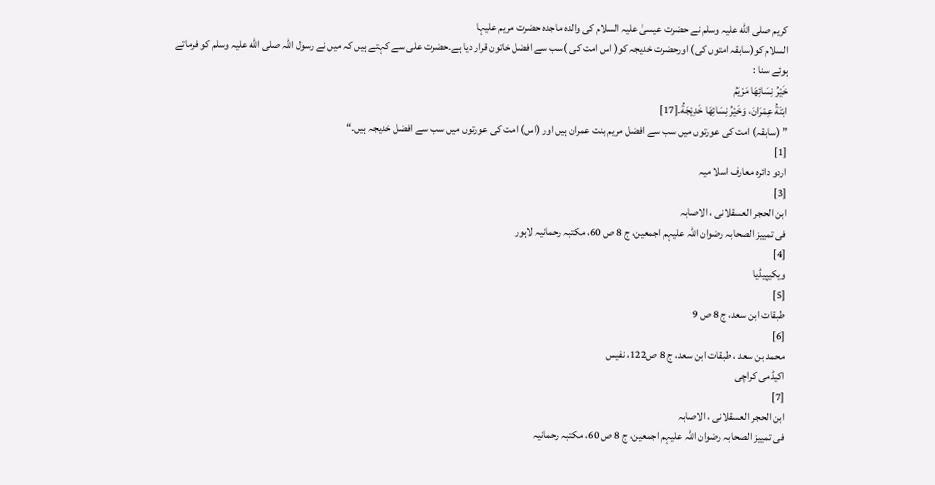کریم صلی الله علیہ وسلم نے حضرت عیسیٰ علیہ السلام کی والدہ ماجدہ حضرت مریم علیہا
السلام کو(سابقہ امتوں کی) اورحضرت خدیجہ کو( اس امت کی )سب سے افضل خاتون قرار دیا ہے۔حضرت علی سے کہتے ہیں کہ میں نے رسول اللہ صلی الله علیہ وسلم کو فرماتے
ہوئے سنا :
خَیْرُ نِسَائِھَا مَرْیَمُ
ابْنَةُ عِمْرَانَ، وَخَیْرُ نِسَائِھَا خَدِیْجَةُ۔[17]
” (سابقہ) امت کی عورتوں میں سب سے افضل مریم بنت عمران ہیں اور (اس) امت کی عورتوں میں سب سے افضل خدیجہ ہیں۔“
[1]
اردو دائرہ معارف اسلا میہ
[3]
ابن الحجر العسقلانی ، الاصابہ
فی تمییز الصحابہ رضوان اللہ علیہم اجمعین، ج 8 ص 60، مکتبہ رحمانیہ لاہور
[4]
ویکیپیڈیا
[5]
طبقات ابن سعد، ج 8 ص 9
[6]
محمد بن سعد ، طبقات ابن سعد، ج 8 ص122، نفیس
اکیڈمی کراچی
[7]
ابن الحجر العسقلانی ، الاصابہ
فی تمییز الصحابہ رضوان اللہ علیہم اجمعین، ج 8 ص 60، مکتبہ رحمانیہ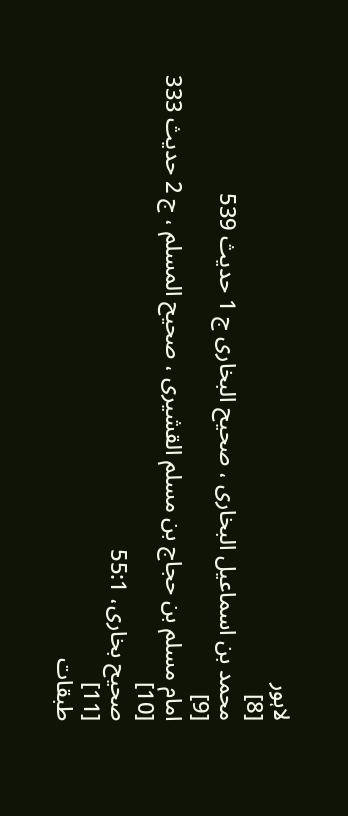لاہور
[8]
محمد بن اسماعیل البخاری ، صحیح البخاری ج 1 حدیث 539
[9]
امام مسلم بن حجاج بن مسلم القشیری ، صحیح المسلم ، ج 2 حدیث 333
[10]
صحیح بخاری، 55:1
[11]
طبقات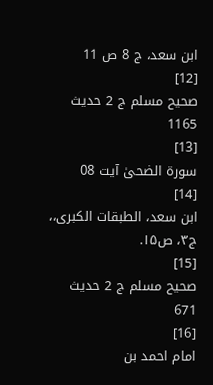ابن سعد، ج 8 ص 11
[12]
صحیح مسلم ج 2 حدیث 1165
[13]
سورۃ الضحیٰ آیت 08
[14]
ابن سعد، الطبقات الكبرى،، ج۳، ص۱۵.
[15]
صحیح مسلم ج 2 حدیث 671
[16]
امام احمد بن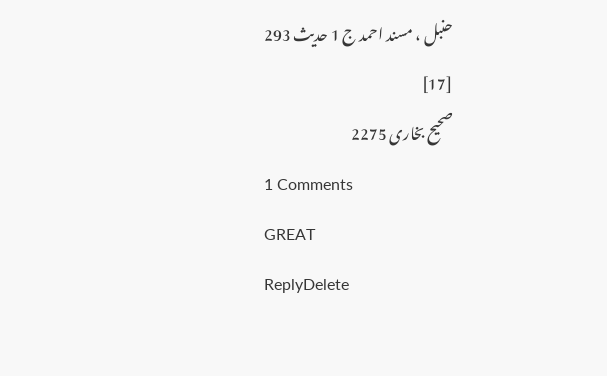حنبل ، مسند احمد ج 1 حدیث 293
[17]
صحیح بخاری 2275
1 Comments
GREAT
ReplyDelete